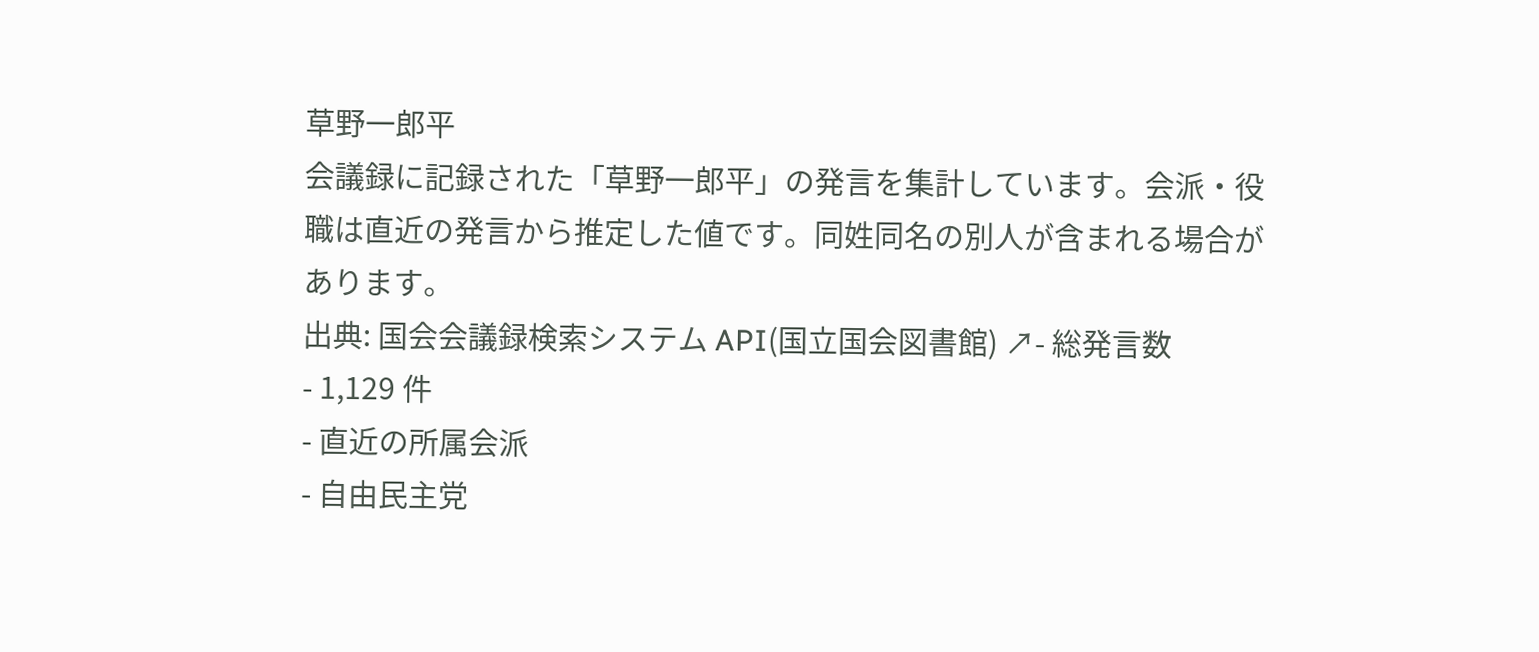草野一郎平
会議録に記録された「草野一郎平」の発言を集計しています。会派・役職は直近の発言から推定した値です。同姓同名の別人が含まれる場合があります。
出典: 国会会議録検索システム API(国立国会図書館) ↗- 総発言数
- 1,129 件
- 直近の所属会派
- 自由民主党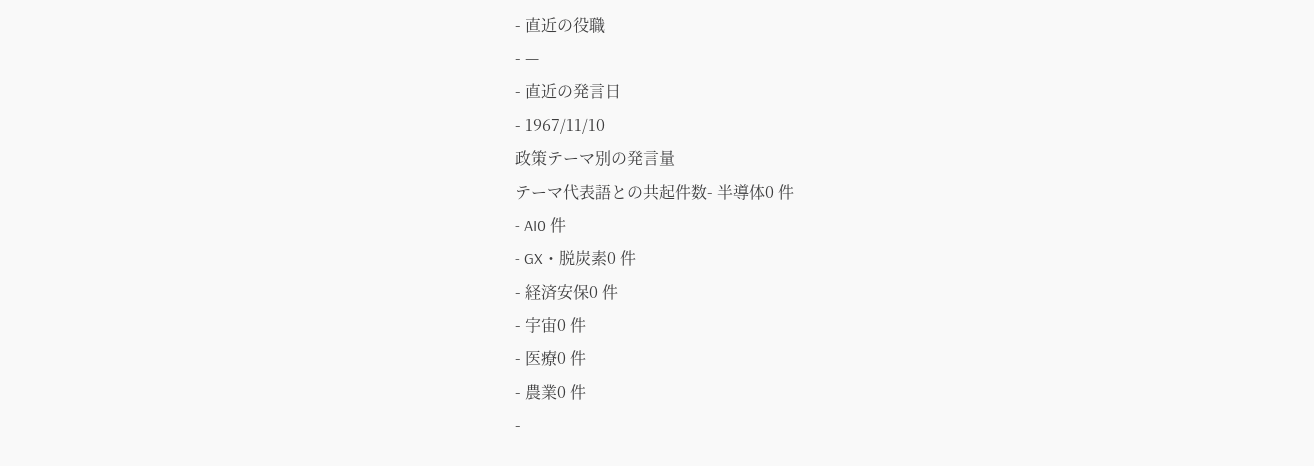- 直近の役職
- —
- 直近の発言日
- 1967/11/10
政策テーマ別の発言量
テーマ代表語との共起件数- 半導体0 件
- AI0 件
- GX・脱炭素0 件
- 経済安保0 件
- 宇宙0 件
- 医療0 件
- 農業0 件
-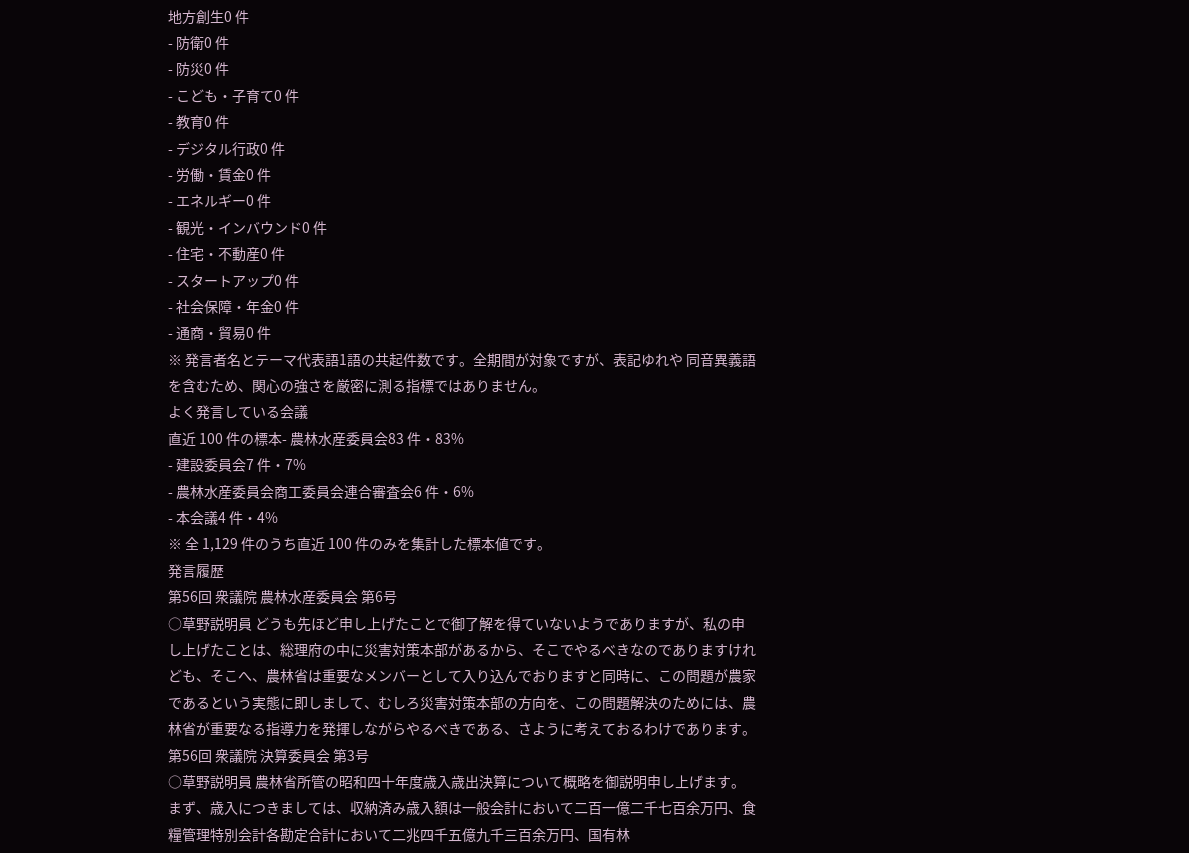地方創生0 件
- 防衛0 件
- 防災0 件
- こども・子育て0 件
- 教育0 件
- デジタル行政0 件
- 労働・賃金0 件
- エネルギー0 件
- 観光・インバウンド0 件
- 住宅・不動産0 件
- スタートアップ0 件
- 社会保障・年金0 件
- 通商・貿易0 件
※ 発言者名とテーマ代表語1語の共起件数です。全期間が対象ですが、表記ゆれや 同音異義語を含むため、関心の強さを厳密に測る指標ではありません。
よく発言している会議
直近 100 件の標本- 農林水産委員会83 件・83%
- 建設委員会7 件・7%
- 農林水産委員会商工委員会連合審査会6 件・6%
- 本会議4 件・4%
※ 全 1,129 件のうち直近 100 件のみを集計した標本値です。
発言履歴
第56回 衆議院 農林水産委員会 第6号
○草野説明員 どうも先ほど申し上げたことで御了解を得ていないようでありますが、私の申し上げたことは、総理府の中に災害対策本部があるから、そこでやるべきなのでありますけれども、そこへ、農林省は重要なメンバーとして入り込んでおりますと同時に、この問題が農家であるという実態に即しまして、むしろ災害対策本部の方向を、この問題解決のためには、農林省が重要なる指導力を発揮しながらやるべきである、さように考えておるわけであります。
第56回 衆議院 決算委員会 第3号
○草野説明員 農林省所管の昭和四十年度歳入歳出決算について概略を御説明申し上げます。 まず、歳入につきましては、収納済み歳入額は一般会計において二百一億二千七百余万円、食糧管理特別会計各勘定合計において二兆四千五億九千三百余万円、国有林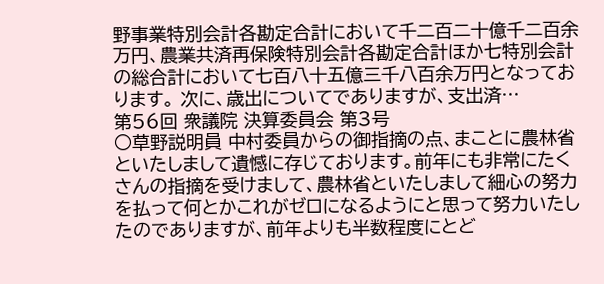野事業特別会計各勘定合計において千二百二十億千二百余万円、農業共済再保険特別会計各勘定合計ほか七特別会計の総合計において七百八十五億三千八百余万円となっております。 次に、歳出についてでありますが、支出済…
第56回 衆議院 決算委員会 第3号
○草野説明員 中村委員からの御指摘の点、まことに農林省といたしまして遺憾に存じております。前年にも非常にたくさんの指摘を受けまして、農林省といたしまして細心の努力を払って何とかこれがゼロになるようにと思って努力いたしたのでありますが、前年よりも半数程度にとど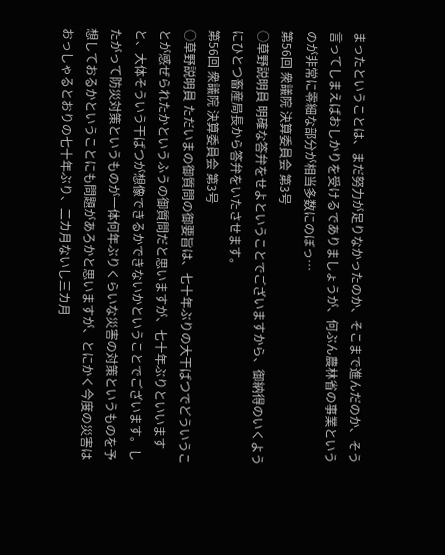まったということは、まだ努力が足りなかったのか、そこまで進んだのか、そう言ってしまえばおしかりを受けるでありましょうが、何ぶん農林省の事業というのが非常に零細な部分が相当多数にのぼっ…
第56回 衆議院 決算委員会 第3号
○草野説明員 明確な答弁をせよということでございますから、御納得のいくようにひとつ畜産局長から答弁をいたさせます。
第56回 衆議院 決算委員会 第3号
○草野説明員 ただいまの御質問の御要旨は、七十年ぶりの大干ばつでどういうことが感ぜられたかというふうの御質問だと思いますが、七十年ぶりといいますと、大体そういう干ばつが想像できるかできないかということでございます。したがって防災対策というものが一体何年ぶりくらいな災害の対策というものを予想しておるかということにも問題があろかと思いますが、とにかく今度の災害はおっしゃるとおりの七十年ぶり、二カ月ないし三カ月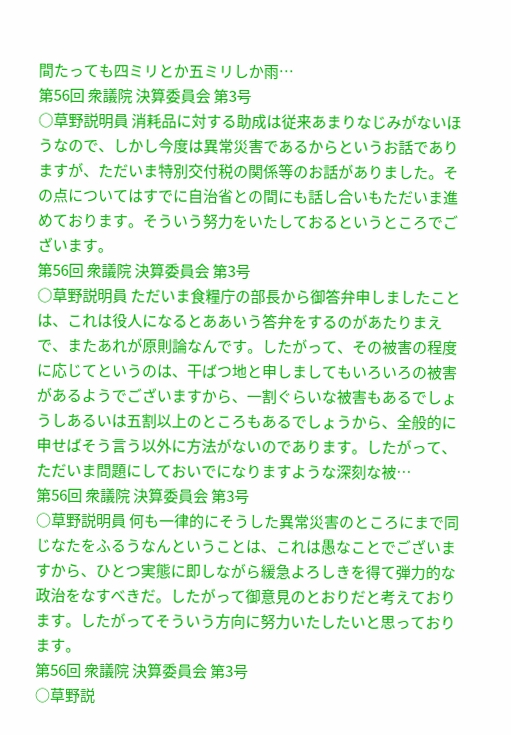間たっても四ミリとか五ミリしか雨…
第56回 衆議院 決算委員会 第3号
○草野説明員 消耗品に対する助成は従来あまりなじみがないほうなので、しかし今度は異常災害であるからというお話でありますが、ただいま特別交付税の関係等のお話がありました。その点についてはすでに自治省との間にも話し合いもただいま進めております。そういう努力をいたしておるというところでございます。
第56回 衆議院 決算委員会 第3号
○草野説明員 ただいま食糧庁の部長から御答弁申しましたことは、これは役人になるとああいう答弁をするのがあたりまえで、またあれが原則論なんです。したがって、その被害の程度に応じてというのは、干ばつ地と申しましてもいろいろの被害があるようでございますから、一割ぐらいな被害もあるでしょうしあるいは五割以上のところもあるでしょうから、全般的に申せばそう言う以外に方法がないのであります。したがって、ただいま問題にしておいでになりますような深刻な被…
第56回 衆議院 決算委員会 第3号
○草野説明員 何も一律的にそうした異常災害のところにまで同じなたをふるうなんということは、これは愚なことでございますから、ひとつ実態に即しながら緩急よろしきを得て弾力的な政治をなすべきだ。したがって御意見のとおりだと考えております。したがってそういう方向に努力いたしたいと思っております。
第56回 衆議院 決算委員会 第3号
○草野説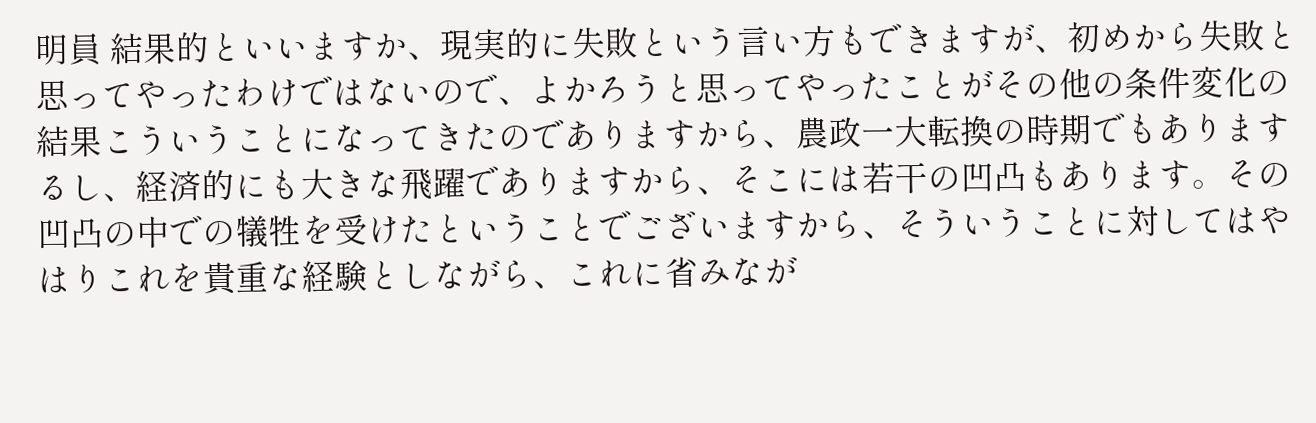明員 結果的といいますか、現実的に失敗という言い方もできますが、初めから失敗と思ってやったわけではないので、よかろうと思ってやったことがその他の条件変化の結果こういうことになってきたのでありますから、農政一大転換の時期でもありまするし、経済的にも大きな飛躍でありますから、そこには若干の凹凸もあります。その凹凸の中での犠牲を受けたということでございますから、そういうことに対してはやはりこれを貴重な経験としながら、これに省みなが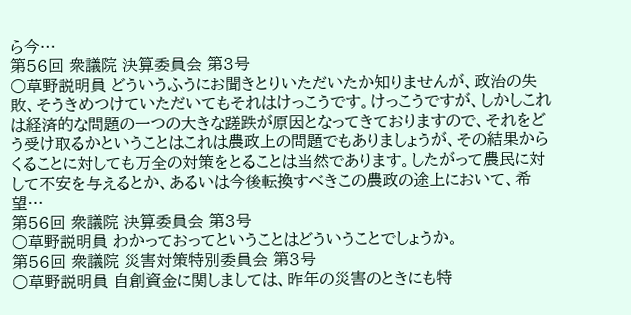ら今…
第56回 衆議院 決算委員会 第3号
○草野説明員 どういうふうにお聞きとりいただいたか知りませんが、政治の失敗、そうきめつけていただいてもそれはけっこうです。けっこうですが、しかしこれは経済的な問題の一つの大きな蹉跌が原因となってきておりますので、それをどう受け取るかということはこれは農政上の問題でもありましょうが、その結果からくることに対しても万全の対策をとることは当然であります。したがって農民に対して不安を与えるとか、あるいは今後転換すべきこの農政の途上において、希望…
第56回 衆議院 決算委員会 第3号
○草野説明員 わかっておってということはどういうことでしょうか。
第56回 衆議院 災害対策特別委員会 第3号
○草野説明員 自創資金に関しましては、昨年の災害のときにも特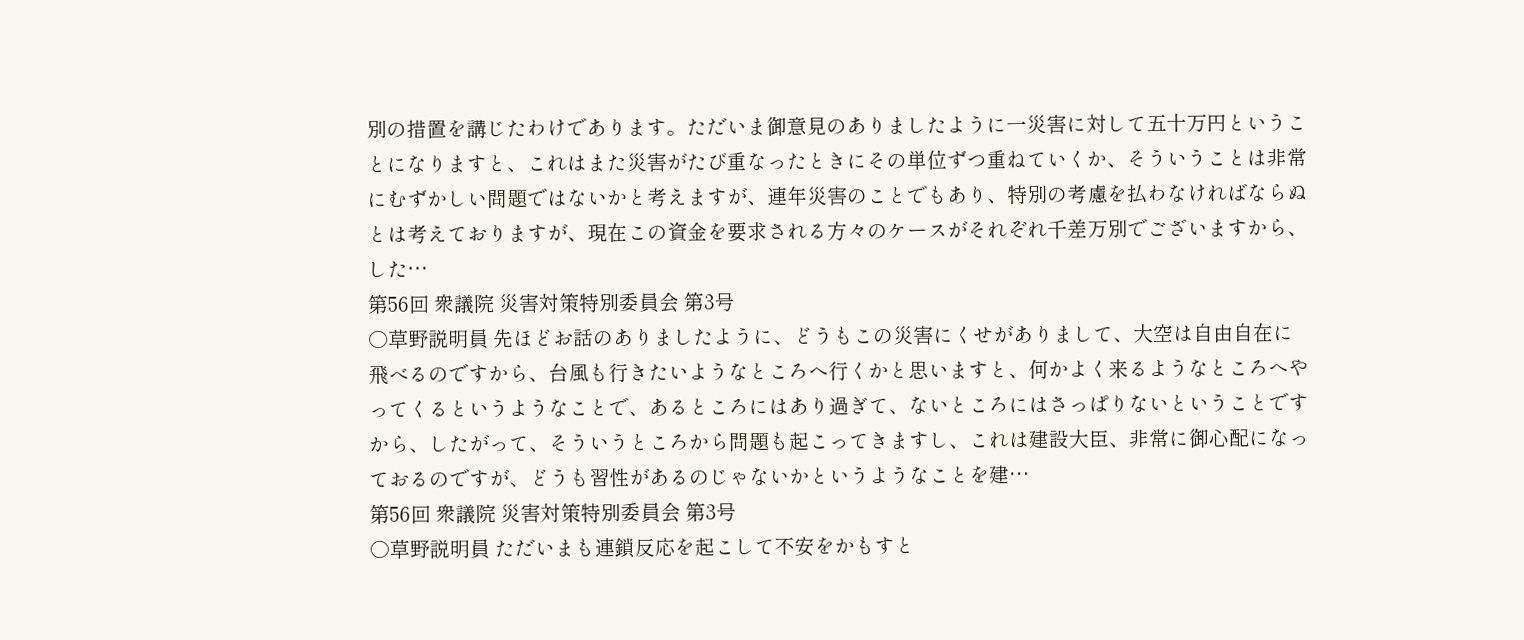別の措置を講じたわけであります。ただいま御意見のありましたように一災害に対して五十万円ということになりますと、これはまた災害がたび重なったときにその単位ずつ重ねていくか、そういうことは非常にむずかしい問題ではないかと考えますが、連年災害のことでもあり、特別の考慮を払わなければならぬとは考えておりますが、現在この資金を要求される方々のケースがそれぞれ千差万別でございますから、した…
第56回 衆議院 災害対策特別委員会 第3号
○草野説明員 先ほどお話のありましたように、どうもこの災害にくせがありまして、大空は自由自在に飛べるのですから、台風も行きたいようなところへ行くかと思いますと、何かよく来るようなところへやってくるというようなことで、あるところにはあり過ぎて、ないところにはさっぱりないということですから、したがって、そういうところから問題も起こってきますし、これは建設大臣、非常に御心配になっておるのですが、どうも習性があるのじゃないかというようなことを建…
第56回 衆議院 災害対策特別委員会 第3号
○草野説明員 ただいまも連鎖反応を起こして不安をかもすと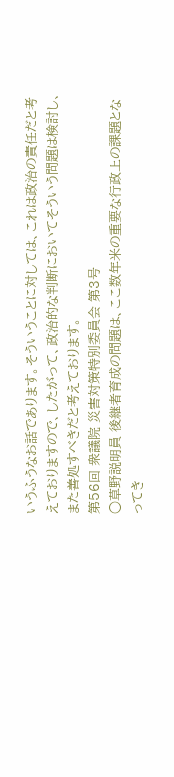いうふうなお話であります。そういうことに対しては、これは政治の責任だと考えておりますので、したがって、政治的な判断においてそういう問題は検討し、また善処すべきだと考えております。
第56回 衆議院 災害対策特別委員会 第3号
○草野説明員 後継者育成の問題は、ここ数年米の重要な行政上の課題となってき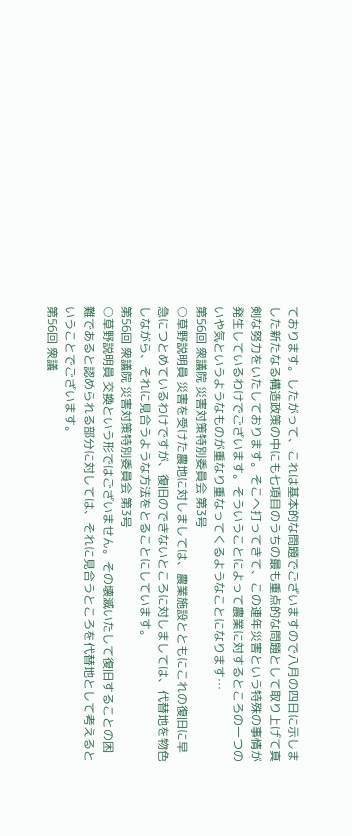ております。したがって、これは基本的な問題でございますので八月の四日に示しました新たなる構造政策の中にも七項目のうちの最も重点的な問題として取り上げて真剣な努力をいたしております。そこへ打ってきて、この連年災害という特殊の事情が発生しているわけでございます。そういうことによって農業に対するところの一つのいや気というようなものが重なり重なってくるようなことになります…
第56回 衆議院 災害対策特別委員会 第3号
○草野説明員 災害を受けた農地に対しましては、農業施設とともにこれの復旧に早急につとめているわけですが、復旧のできないところに対しましては、代替地を物色しながら、それに見合うような方法をとることにしています。
第56回 衆議院 災害対策特別委員会 第3号
○草野説明員 交換という形ではございません。その壊滅いたして復旧することの困難であると認められる部分に対しては、それに見合うところを代替地として考えるということでございます。
第56回 衆議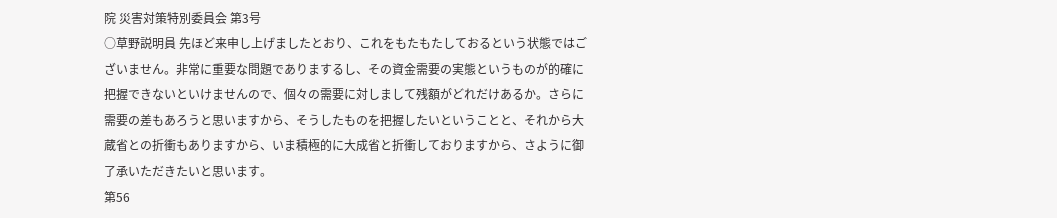院 災害対策特別委員会 第3号
○草野説明員 先ほど来申し上げましたとおり、これをもたもたしておるという状態ではございません。非常に重要な問題でありまするし、その資金需要の実態というものが的確に把握できないといけませんので、個々の需要に対しまして残額がどれだけあるか。さらに需要の差もあろうと思いますから、そうしたものを把握したいということと、それから大蔵省との折衝もありますから、いま積極的に大成省と折衝しておりますから、さように御了承いただきたいと思います。
第56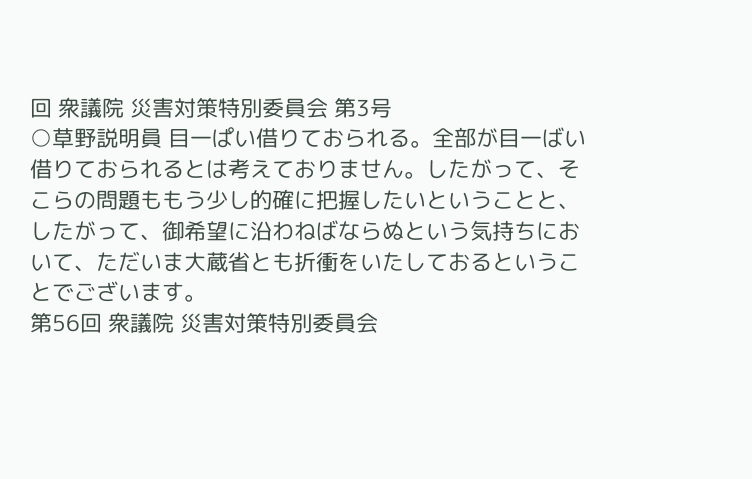回 衆議院 災害対策特別委員会 第3号
○草野説明員 目一ぱい借りておられる。全部が目一ばい借りておられるとは考えておりません。したがって、そこらの問題ももう少し的確に把握したいということと、したがって、御希望に沿わねばならぬという気持ちにおいて、ただいま大蔵省とも折衝をいたしておるということでございます。
第56回 衆議院 災害対策特別委員会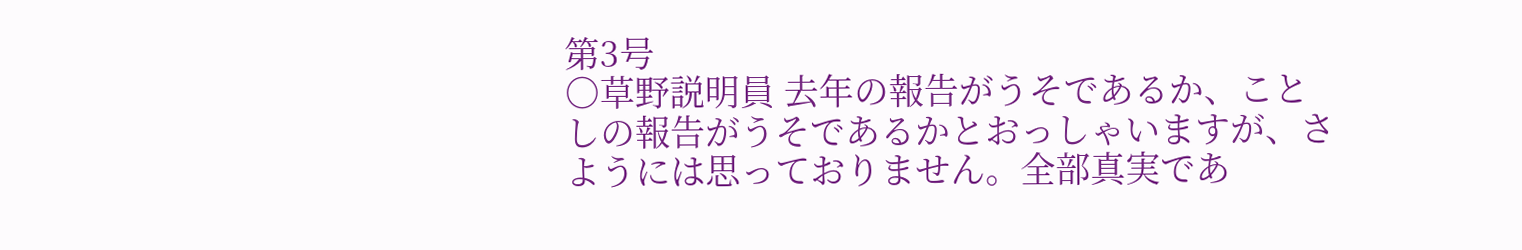第3号
○草野説明員 去年の報告がうそであるか、ことしの報告がうそであるかとおっしゃいますが、さようには思っておりません。全部真実であ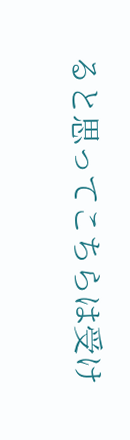ると思ってこちらは受け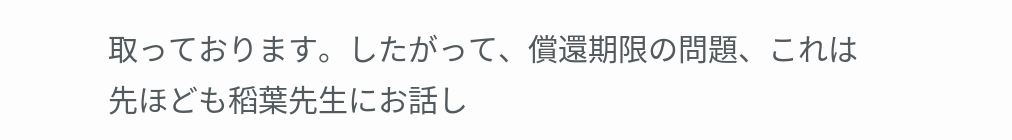取っております。したがって、償還期限の問題、これは先ほども稻葉先生にお話し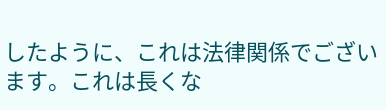したように、これは法律関係でございます。これは長くな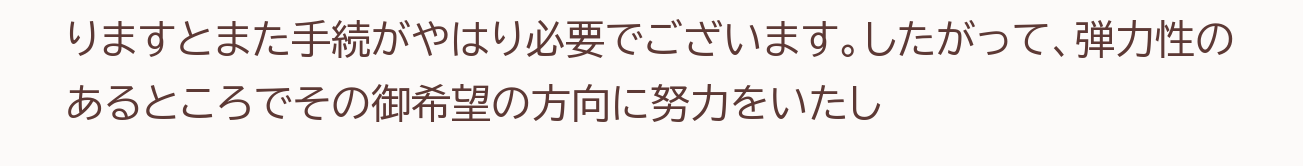りますとまた手続がやはり必要でございます。したがって、弾力性のあるところでその御希望の方向に努力をいたし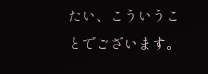たい、こういうことでございます。